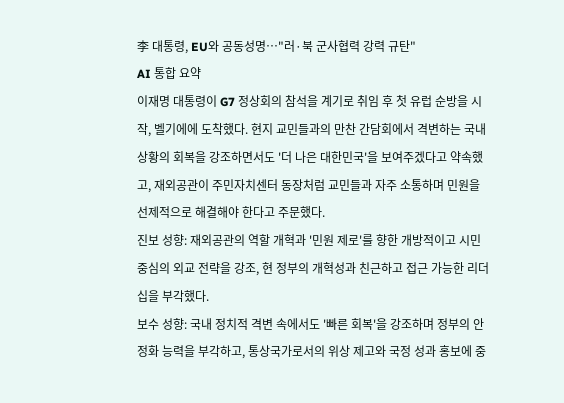李 대통령, EU와 공동성명…"러·북 군사협력 강력 규탄"
AI 통합 요약
이재명 대통령이 G7 정상회의 참석을 계기로 취임 후 첫 유럽 순방을 시작, 벨기에에 도착했다. 현지 교민들과의 만찬 간담회에서 격변하는 국내 상황의 회복을 강조하면서도 '더 나은 대한민국'을 보여주겠다고 약속했고, 재외공관이 주민자치센터 동장처럼 교민들과 자주 소통하며 민원을 선제적으로 해결해야 한다고 주문했다.
진보 성향: 재외공관의 역할 개혁과 '민원 제로'를 향한 개방적이고 시민 중심의 외교 전략을 강조, 현 정부의 개혁성과 친근하고 접근 가능한 리더십을 부각했다.
보수 성향: 국내 정치적 격변 속에서도 '빠른 회복'을 강조하며 정부의 안정화 능력을 부각하고, 통상국가로서의 위상 제고와 국정 성과 홍보에 중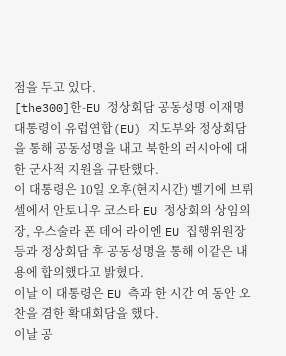점을 두고 있다.
[the300]한-EU 정상회담 공동성명 이재명 대통령이 유럽연합(EU) 지도부와 정상회담을 통해 공동성명을 내고 북한의 러시아에 대한 군사적 지원을 규탄했다.
이 대통령은 10일 오후(현지시간) 벨기에 브뤼셀에서 안토니우 코스타 EU 정상회의 상임의장, 우스술라 폰 데어 라이엔 EU 집행위원장 등과 정상회담 후 공동성명을 통해 이같은 내용에 합의했다고 밝혔다.
이날 이 대통령은 EU 측과 한 시간 여 동안 오찬을 겸한 확대회담을 했다.
이날 공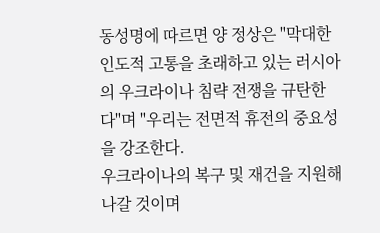동성명에 따르면 양 정상은 "막대한 인도적 고통을 초래하고 있는 러시아의 우크라이나 침략 전쟁을 규탄한다"며 "우리는 전면적 휴전의 중요성을 강조한다.
우크라이나의 복구 및 재건을 지원해 나갈 것이며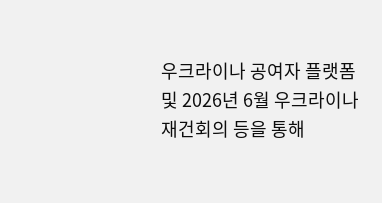우크라이나 공여자 플랫폼 및 2026년 6월 우크라이나 재건회의 등을 통해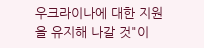우크라이나에 대한 지원을 유지해 나갈 것"이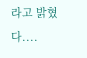라고 밝혔다....